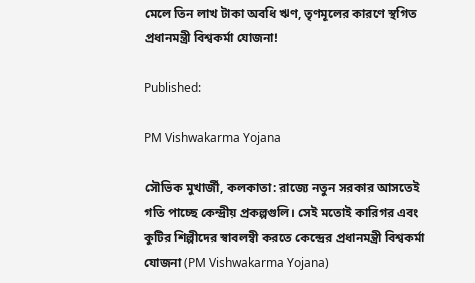মেলে তিন লাখ টাকা অবধি ঋণ, তৃণমূলের কারণে স্থগিত প্রধানমন্ত্রী বিশ্বকর্মা যোজনা!

Published:

PM Vishwakarma Yojana

সৌভিক মুখার্জী, কলকাতা: রাজ্যে নতুন সরকার আসতেই গতি পাচ্ছে কেন্দ্রীয় প্রকল্পগুলি। সেই মতোই কারিগর এবং কুটির শিল্পীদের স্বাবলম্বী করতে কেন্দ্রের প্রধানমন্ত্রী বিশ্বকর্মা যোজনা (PM Vishwakarma Yojana)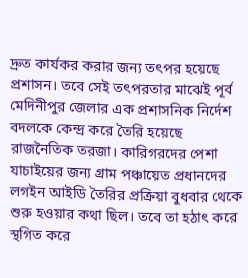দ্রুত কার্যকর করার জন্য তৎপর হয়েছে প্রশাসন। তবে সেই তৎপরতার মাঝেই পূর্ব মেদিনীপুর জেলার এক প্রশাসনিক নির্দেশ বদলকে কেন্দ্র করে তৈরি হয়েছে রাজনৈতিক তরজা। কারিগরদের পেশা যাচাইয়ের জন্য গ্রাম পঞ্চায়েত প্রধানদের লগইন আইডি তৈরির প্রক্রিয়া বুধবার থেকে শুরু হওয়ার কথা ছিল। তবে তা হঠাৎ করে স্থগিত করে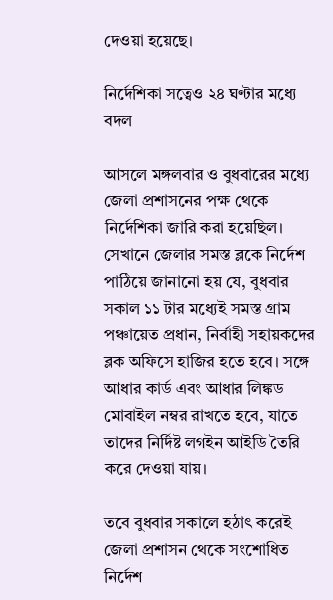দেওয়া হয়েছে।

নির্দেশিকা সত্বেও ২৪ ঘণ্টার মধ্যে বদল

আসলে মঙ্গলবার ও বুধবারের মধ্যে জেলা প্রশাসনের পক্ষ থেকে নির্দেশিকা জারি করা হয়েছিল। সেখানে জেলার সমস্ত ব্লকে নির্দেশ পাঠিয়ে জানানো হয় যে, বুধবার সকাল ১১ টার মধ্যেই সমস্ত গ্রাম পঞ্চায়েত প্রধান, নির্বাহী সহায়কদের ব্লক অফিসে হাজির হতে হবে। সঙ্গে আধার কার্ড এবং আধার লিঙ্কড মোবাইল নম্বর রাখতে হবে, যাতে তাদের নির্দিষ্ট লগইন আইডি তৈরি করে দেওয়া যায়।

তবে বুধবার সকালে হঠাৎ করেই জেলা প্রশাসন থেকে সংশোধিত নির্দেশ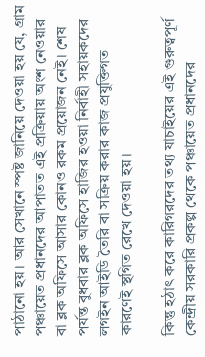পাঠানো হয়। আর সেখানে স্পষ্ট জানিয়ে দেওয়া হয় যে, গ্রাম পঞ্চায়েত প্রধানদের আপাতত এই প্রক্রিয়ায় অংশ নেওয়ার বা ব্লক অফিসে আসার কোনও রকম প্রয়োজন নেই। শেষ পর্যন্ত বুধবার ব্লক অফিসে হাজির হওয়া নির্বাহী সহায়কদের লগইন আইডি তৈরি বা সক্রিয় করার কাজ প্রযুক্তিগত কারণেই স্থগিত রেখে দেওয়া হয়।

কিন্তু হঠাৎ করে কারিগরদের তথ্য যাচাইয়ের এই গুরুত্বপূর্ণ কেন্দ্রীয় সরকারি প্রকল্প থেকে পঞ্চায়েত প্রধানদের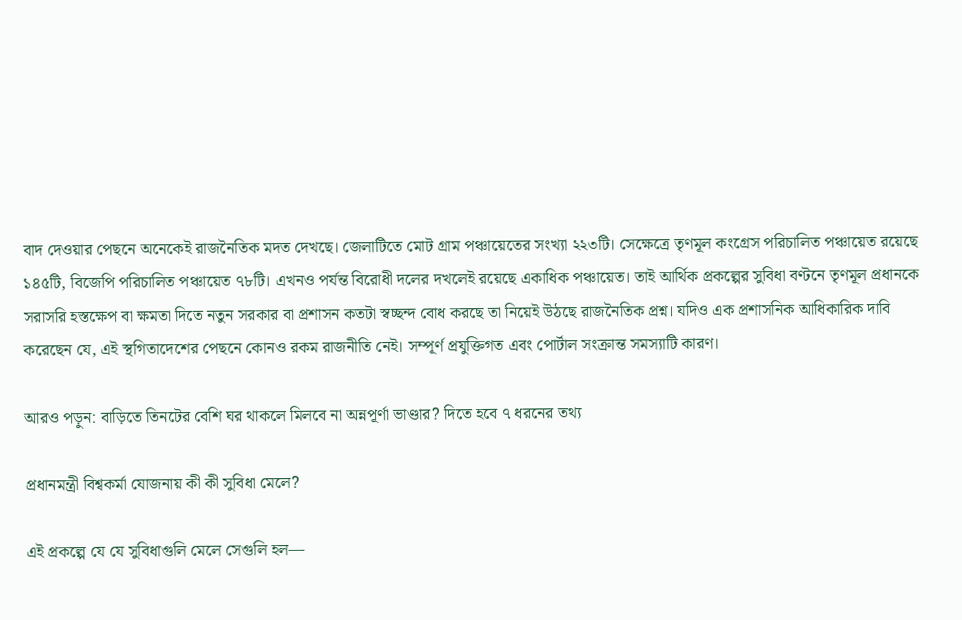বাদ দেওয়ার পেছনে অনেকেই রাজনৈতিক মদত দেখছে। জেলাটিতে মোট গ্রাম পঞ্চায়েতের সংখ্যা ২২৩টি। সেক্ষেত্রে তৃণমূল কংগ্রেস পরিচালিত পঞ্চায়েত রয়েছে ১৪৫টি, বিজেপি পরিচালিত পঞ্চায়েত ৭৮টি। এখনও পর্যন্ত বিরোধী দলের দখলেই রয়েছে একাধিক পঞ্চায়েত। তাই আর্থিক প্রকল্পের সুবিধা বণ্টনে তৃণমূল প্রধানকে সরাসরি হস্তক্ষেপ বা ক্ষমতা দিতে নতুন সরকার বা প্রশাসন কতটা স্বচ্ছন্দ বোধ করছে তা নিয়েই উঠছে রাজনৈতিক প্রশ্ন। যদিও এক প্রশাসনিক আধিকারিক দাবি করেছেন যে, এই স্থগিতাদেশের পেছনে কোনও রকম রাজনীতি নেই। সম্পূর্ণ প্রযুক্তিগত এবং পোর্টাল সংক্রান্ত সমস্যাটি কারণ।

আরও পড়ুন: বাড়িতে তিনটের বেশি ঘর থাকলে মিলবে না অন্নপূর্ণা ভাণ্ডার? দিতে হবে ৭ ধরনের তথ্য

প্রধানমন্ত্রী বিশ্বকর্মা যোজনায় কী কী সুবিধা মেলে?

এই প্রকল্পে যে যে সুবিধাগুলি মেলে সেগুলি হল—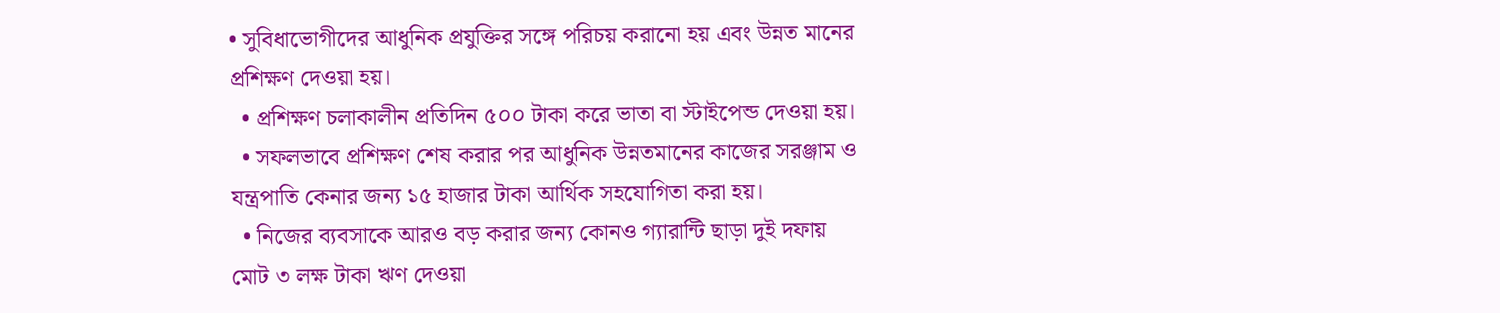• সুবিধাভোগীদের আধুনিক প্রযুক্তির সঙ্গে পরিচয় করানো হয় এবং উন্নত মানের প্রশিক্ষণ দেওয়া হয়।
  • প্রশিক্ষণ চলাকালীন প্রতিদিন ৫০০ টাকা করে ভাতা বা স্টাইপেন্ড দেওয়া হয়।
  • সফলভাবে প্রশিক্ষণ শেষ করার পর আধুনিক উন্নতমানের কাজের সরঞ্জাম ও যন্ত্রপাতি কেনার জন্য ১৫ হাজার টাকা আর্থিক সহযোগিতা করা হয়।
  • নিজের ব্যবসাকে আরও বড় করার জন্য কোনও গ্যারান্টি ছাড়া দুই দফায় মোট ৩ লক্ষ টাকা ঋণ দেওয়া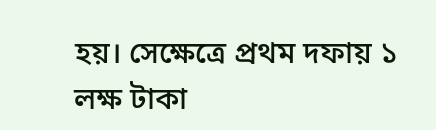হয়। সেক্ষেত্রে প্রথম দফায় ১ লক্ষ টাকা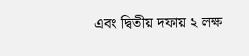এবং দ্বিতীয় দফায় ২ লক্ষ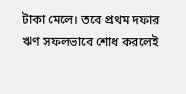টাকা মেলে। তবে প্রথম দফার ঋণ সফলভাবে শোধ করলেই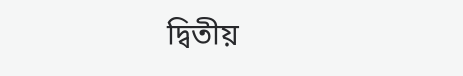দ্বিতীয়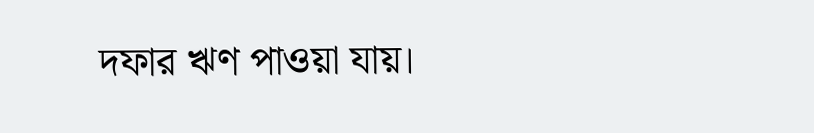দফার ঋণ পাওয়া যায়।